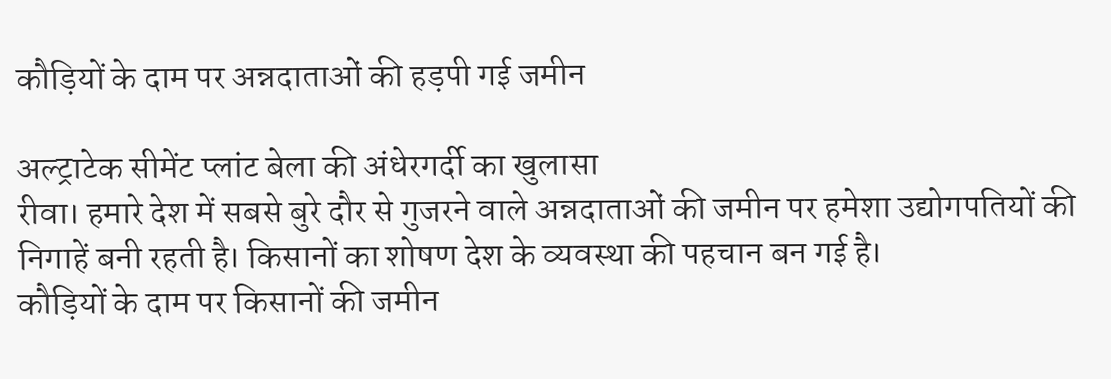कौड़ियों के दाम पर अन्नदाताओं की हड़पी गई जमीन

अल्ट्राटेक सीमेंट प्लांट बेला की अंधेरगर्दी का खुलासा
रीवा। हमारे देश में सबसे बुरे दौर से गुजरने वाले अन्नदाताओं की जमीन पर हमेशा उद्योगपतियों की निगाहें बनी रहती है। किसानों का शोषण देश के व्यवस्था की पहचान बन गई है।
कौड़ियों के दाम पर किसानों की जमीन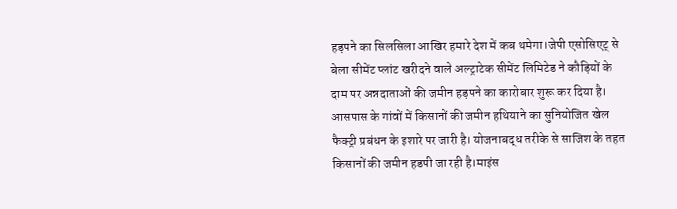हड़पने का सिलसिला आखिर हमारे देश में कब थमेगा।जेपी एसोसिएट् से बेला सीमेंट प्लांट खरीदने वाले अल्ट्राटेक सीमेंट लिमिटेड ने कौड़ियों के दाम पर अन्नदाताओं की जमीन हड़पने का कारोबार शुरू कर दिया है।
आसपास के गांवों में किसानों की जमीन हथियाने का सुनियोजित खेल फैक्ट्री प्रबंधन के इशारे पर जारी है। योजनाबद्ध तरीके से साजिश के तहत किसानों की जमीन हडपी जा रही है।माइंस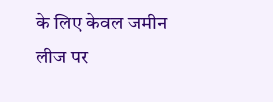के लिए केवल जमीन लीज पर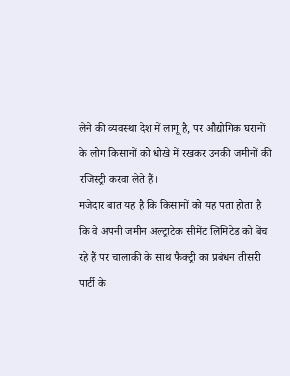लेने की व्यवस्था देश में लागू है, पर औद्योगिक घरानों के लोग किसानों को धोखे में रखकर उनकी जमीनों की रजिस्ट्री करवा लेते हैं।
मजेदार बात यह है कि किसानों को यह पता होता है कि वे अपनी जमीन अल्ट्राटेक सीमेंट लिमिटेड को बेंच रहे हैं पर चालाकी के साथ फैक्ट्री का प्रबंधन तीसरी पार्टी के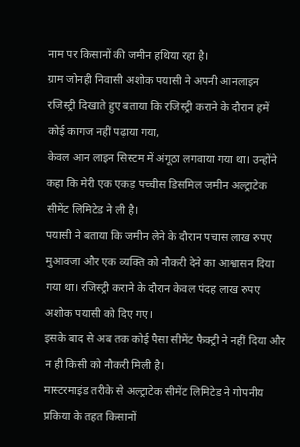नाम पर किसानों की जमीन हथिया रहा है।
ग्राम जोनही निवासी अशोक पयासी ने अपनी आनलाइन रजिस्ट्री दिखाते हुए बताया कि रजिस्ट्री कराने के दौरान हमें कोई कागज नहीं पढ़ाया गया,
केवल आन लाइन सिस्टम में अंगूठा लगवाया गया था। उन्होंने कहा कि मेरी एक एकड़ पच्चीस डिसमिल जमीन अल्ट्राटेक सीमेंट लिमिटेड ने ली है।
पयासी ने बताया कि जमीन लेने के दौरान पचास लाख रुपए मुआवजा और एक व्यक्ति को नौकरी देने का आश्वासन दिया गया था। रजिस्ट्री कराने के दौरान केवल पंदह लाख रुपए अशोक पयासी को दिए गए।
इसके बाद से अब तक कोई पैसा सीमेंट फैक्ट्री ने नहीं दिया और न ही किसी को नौकरी मिली है।
मास्टरमाइंड तरीके से अल्ट्राटेक सीमेंट लिमिटेड ने गोपनीय प्रकिया के तहत किसानों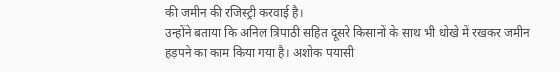की जमीन की रजिस्ट्री करवाई है।
उन्होंने बताया कि अनिल त्रिपाठी सहित दूसरे किसानों के साथ भी धोखे में रखकर जमीन हड़पने का काम किया गया है। अशोक पयासी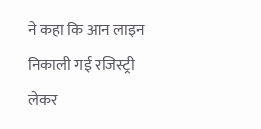ने कहा कि आन लाइन निकाली गई रजिस्ट्री लेकर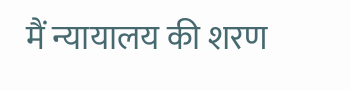मैं न्यायालय की शरण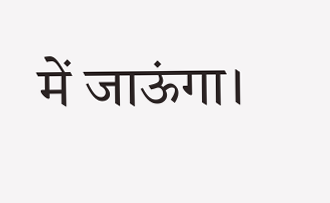में जाऊंगा।